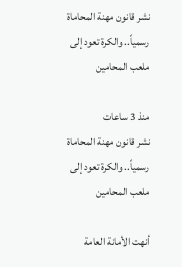نشر قانون مهنة المحاماة رسمياً.. والكرة تعود إلى ملعب المحامين

منذ 3 ساعات
نشر قانون مهنة المحاماة رسمياً.. والكرة تعود إلى ملعب المحامين

أنهت الأمانة العامة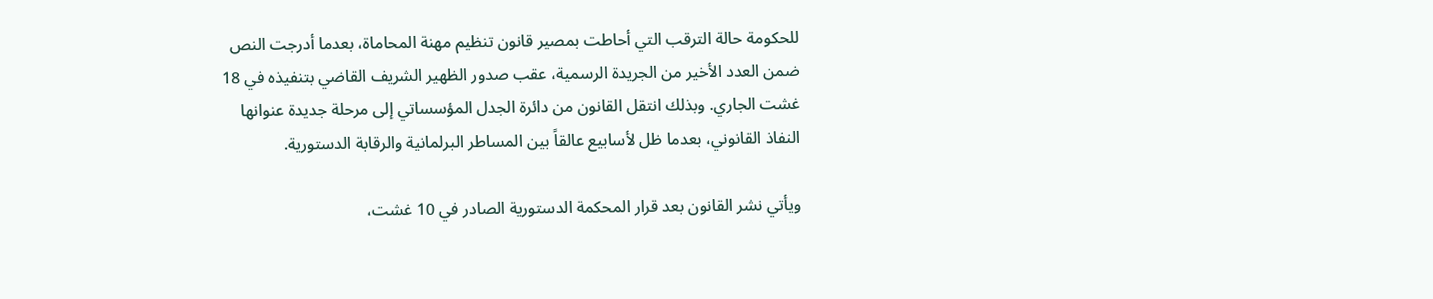للحكومة حالة الترقب التي أحاطت بمصير قانون تنظيم مهنة المحاماة، بعدما أدرجت النص ضمن العدد الأخير من الجريدة الرسمية، عقب صدور الظهير الشريف القاضي بتنفيذه في 18 غشت الجاري. وبذلك انتقل القانون من دائرة الجدل المؤسساتي إلى مرحلة جديدة عنوانها النفاذ القانوني، بعدما ظل لأسابيع عالقاً بين المساطر البرلمانية والرقابة الدستورية.

ويأتي نشر القانون بعد قرار المحكمة الدستورية الصادر في 10 غشت،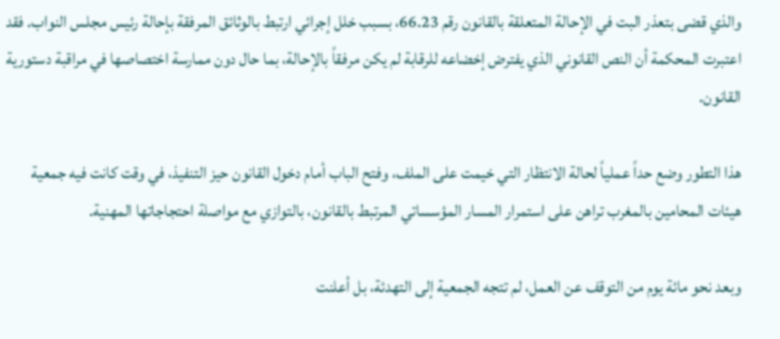والذي قضى بتعذر البت في الإحالة المتعلقة بالقانون رقم 66.23، بسبب خلل إجرائي ارتبط بالوثائق المرفقة بإحالة رئيس مجلس النواب. فقد اعتبرت المحكمة أن النص القانوني الذي يفترض إخضاعه للرقابة لم يكن مرفقاً بالإحالة، بما حال دون ممارسة اختصاصها في مراقبة دستورية القانون.

هذا التطور وضع حداً عملياً لحالة الانتظار التي خيمت على الملف، وفتح الباب أمام دخول القانون حيز التنفيذ، في وقت كانت فيه جمعية هيئات المحامين بالمغرب تراهن على استمرار المسار المؤسساتي المرتبط بالقانون، بالتوازي مع مواصلة احتجاجاتها المهنية.

وبعد نحو مائة يوم من التوقف عن العمل، لم تتجه الجمعية إلى التهدئة، بل أعلنت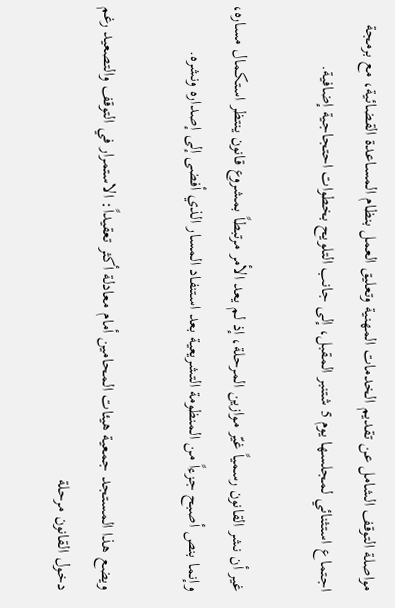مواصلة التوقف الشامل عن تقديم الخدمات المهنية وتعليق العمل بنظام المساعدة القضائية، مع برمجة اجتماع استثنائي لمجلسها يوم 5 شتنبر المقبل، إلى جانب التلويح بخطوات احتجاجية إضافية.

غير أن نشر القانون رسمياً غيّر موازين المرحلة، إذ لم يعد الأمر مرتبطاً بمشروع قانون ينتظر استكمال مساره، وإنما بنص أصبح جزءاً من المنظومة التشريعية بعد استنفاد المسار الذي أفضى إلى إصداره ونشره.

ويضع هذا المستجد جمعية هيئات المحامين أمام معادلة أكثر تعقيداً: الاستمرار في التوقف والتصعيد رغم دخول القانون مرحلة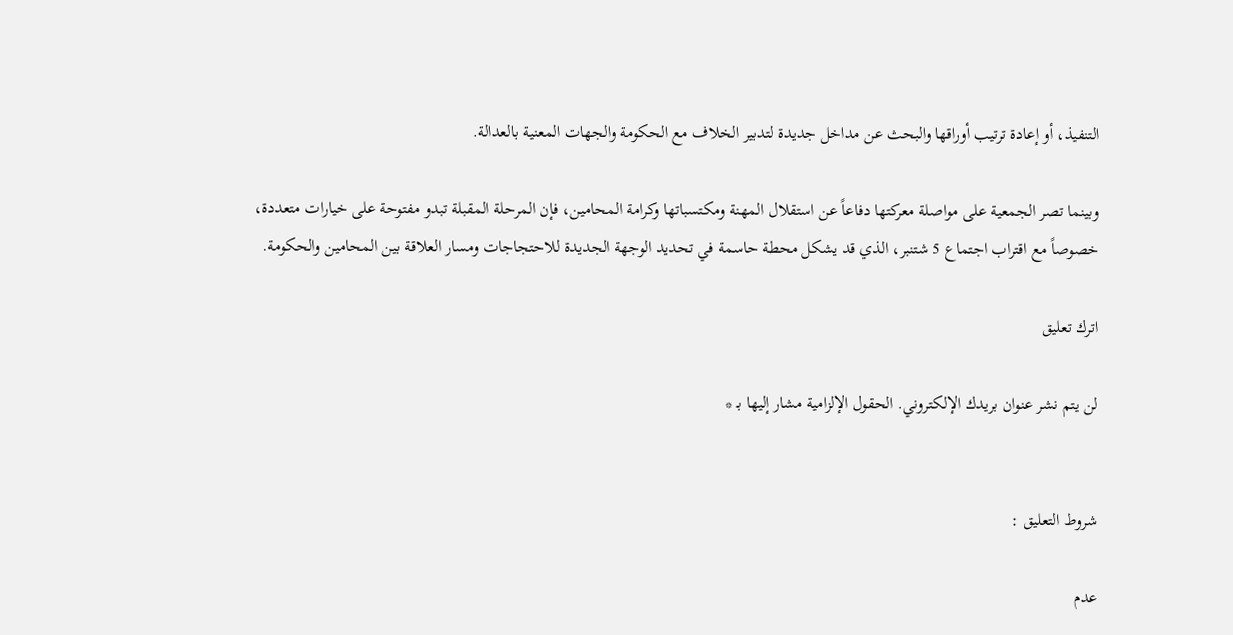التنفيذ، أو إعادة ترتيب أوراقها والبحث عن مداخل جديدة لتدبير الخلاف مع الحكومة والجهات المعنية بالعدالة.

وبينما تصر الجمعية على مواصلة معركتها دفاعاً عن استقلال المهنة ومكتسباتها وكرامة المحامين، فإن المرحلة المقبلة تبدو مفتوحة على خيارات متعددة، خصوصاً مع اقتراب اجتماع 5 شتنبر، الذي قد يشكل محطة حاسمة في تحديد الوجهة الجديدة للاحتجاجات ومسار العلاقة بين المحامين والحكومة.

اترك تعليق

لن يتم نشر عنوان بريدك الإلكتروني. الحقول الإلزامية مشار إليها بـ *


شروط التعليق :

عدم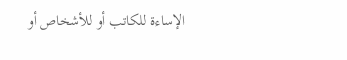الإساءة للكاتب أو للأشخاص أو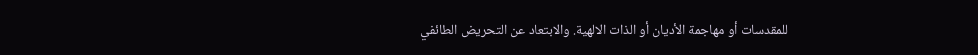للمقدسات أو مهاجمة الأديان أو الذات الالهية. والابتعاد عن التحريض الطائفي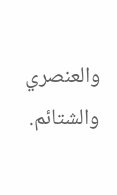والعنصري والشتائم.